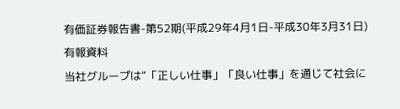有価証券報告書-第52期(平成29年4月1日-平成30年3月31日)
有報資料
当社グループは“「正しい仕事」「良い仕事」を通じて社会に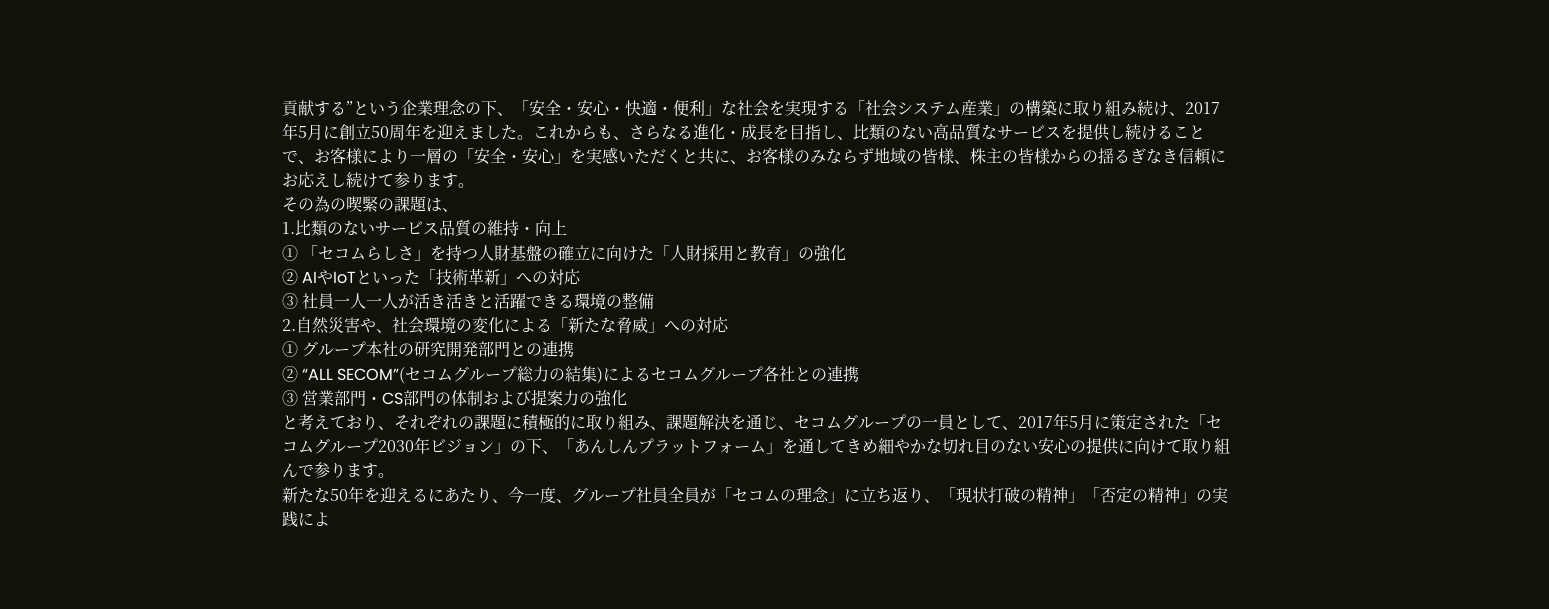貢献する”という企業理念の下、「安全・安心・快適・便利」な社会を実現する「社会システム産業」の構築に取り組み続け、2017年5月に創立50周年を迎えました。これからも、さらなる進化・成長を目指し、比類のない高品質なサービスを提供し続けることで、お客様により一層の「安全・安心」を実感いただくと共に、お客様のみならず地域の皆様、株主の皆様からの揺るぎなき信頼にお応えし続けて参ります。
その為の喫緊の課題は、
1.比類のないサービス品質の維持・向上
① 「セコムらしさ」を持つ人財基盤の確立に向けた「人財採用と教育」の強化
② AIやIoTといった「技術革新」への対応
③ 社員一人一人が活き活きと活躍できる環境の整備
2.自然災害や、社会環境の変化による「新たな脅威」への対応
① グループ本社の研究開発部門との連携
② “ALL SECOM”(セコムグループ総力の結集)によるセコムグループ各社との連携
③ 営業部門・CS部門の体制および提案力の強化
と考えており、それぞれの課題に積極的に取り組み、課題解決を通じ、セコムグループの一員として、2017年5月に策定された「セコムグループ2030年ビジョン」の下、「あんしんプラットフォーム」を通してきめ細やかな切れ目のない安心の提供に向けて取り組んで参ります。
新たな50年を迎えるにあたり、今一度、グループ社員全員が「セコムの理念」に立ち返り、「現状打破の精神」「否定の精神」の実践によ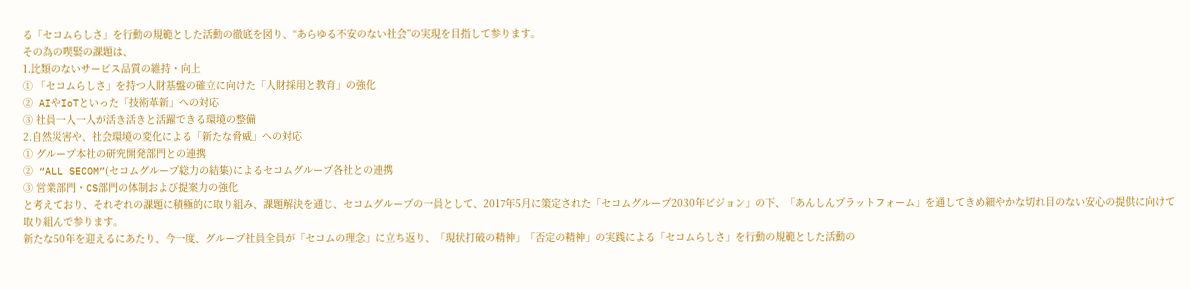る「セコムらしさ」を行動の規範とした活動の徹底を図り、“あらゆる不安のない社会”の実現を目指して参ります。
その為の喫緊の課題は、
1.比類のないサービス品質の維持・向上
① 「セコムらしさ」を持つ人財基盤の確立に向けた「人財採用と教育」の強化
② AIやIoTといった「技術革新」への対応
③ 社員一人一人が活き活きと活躍できる環境の整備
2.自然災害や、社会環境の変化による「新たな脅威」への対応
① グループ本社の研究開発部門との連携
② “ALL SECOM”(セコムグループ総力の結集)によるセコムグループ各社との連携
③ 営業部門・CS部門の体制および提案力の強化
と考えており、それぞれの課題に積極的に取り組み、課題解決を通じ、セコムグループの一員として、2017年5月に策定された「セコムグループ2030年ビジョン」の下、「あんしんプラットフォーム」を通してきめ細やかな切れ目のない安心の提供に向けて取り組んで参ります。
新たな50年を迎えるにあたり、今一度、グループ社員全員が「セコムの理念」に立ち返り、「現状打破の精神」「否定の精神」の実践による「セコムらしさ」を行動の規範とした活動の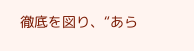徹底を図り、“あら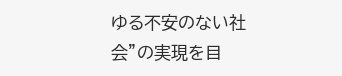ゆる不安のない社会”の実現を目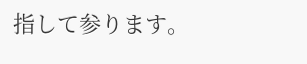指して参ります。